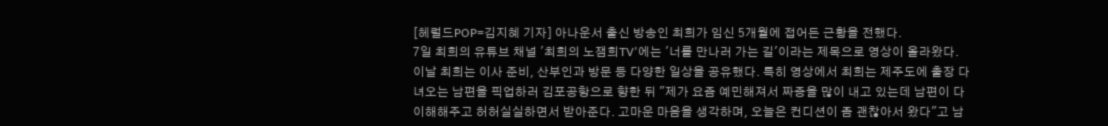[헤럴드POP=김지혜 기자] 아나운서 출신 방송인 최희가 임신 5개월에 접어든 근황을 전했다.
7일 최희의 유튜브 채널 '최희의 노잼희TV'에는 '너를 만나러 가는 길'이라는 제목으로 영상이 올라왔다.
이날 최희는 이사 준비, 산부인과 방문 등 다양한 일상을 공유했다. 특히 영상에서 최희는 제주도에 출장 다녀오는 남편을 픽업하러 김포공항으로 향한 뒤 "제가 요즘 예민해져서 짜증을 많이 내고 있는데 남편이 다 이해해주고 허허실실하면서 받아준다. 고마운 마음을 생각하며, 오늘은 컨디션이 좀 괜찮아서 왔다"고 남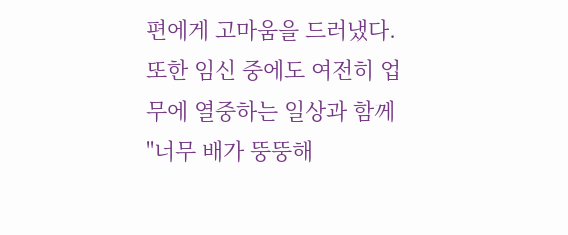편에게 고마움을 드러냈다.
또한 임신 중에도 여전히 업무에 열중하는 일상과 함께 "너무 배가 뚱뚱해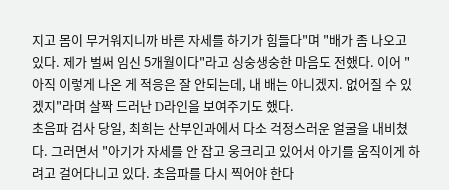지고 몸이 무거워지니까 바른 자세를 하기가 힘들다"며 "배가 좀 나오고 있다. 제가 벌써 임신 5개월이다"라고 싱숭생숭한 마음도 전했다. 이어 "아직 이렇게 나온 게 적응은 잘 안되는데, 내 배는 아니겠지. 없어질 수 있겠지"라며 살짝 드러난 D라인을 보여주기도 했다.
초음파 검사 당일, 최희는 산부인과에서 다소 걱정스러운 얼굴을 내비쳤다. 그러면서 "아기가 자세를 안 잡고 웅크리고 있어서 아기를 움직이게 하려고 걸어다니고 있다. 초음파를 다시 찍어야 한다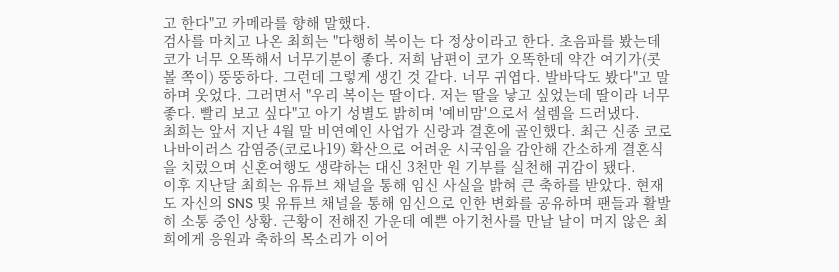고 한다"고 카메라를 향해 말했다.
검사를 마치고 나온 최희는 "다행히 복이는 다 정상이라고 한다. 초음파를 봤는데 코가 너무 오똑해서 너무기분이 좋다. 저희 남편이 코가 오똑한데 약간 여기가(콧볼 쪽이) 뚱뚱하다. 그런데 그렇게 생긴 것 같다. 너무 귀엽다. 발바닥도 봤다"고 말하며 웃었다. 그러면서 "우리 복이는 딸이다. 저는 딸을 낳고 싶었는데 딸이라 너무 좋다. 빨리 보고 싶다"고 아기 성별도 밝히며 '예비맘'으로서 설렘을 드러냈다.
최희는 앞서 지난 4월 말 비연예인 사업가 신랑과 결혼에 골인했다. 최근 신종 코로나바이러스 감염증(코로나19) 확산으로 어려운 시국임을 감안해 간소하게 결혼식을 치렀으며 신혼여행도 생략하는 대신 3천만 원 기부를 실천해 귀감이 됐다.
이후 지난달 최희는 유튜브 채널을 통해 임신 사실을 밝혀 큰 축하를 받았다. 현재도 자신의 SNS 및 유튜브 채널을 통해 임신으로 인한 변화를 공유하며 팬들과 활발히 소통 중인 상황. 근황이 전해진 가운데 예쁜 아기천사를 만날 날이 머지 않은 최희에게 응원과 축하의 목소리가 이어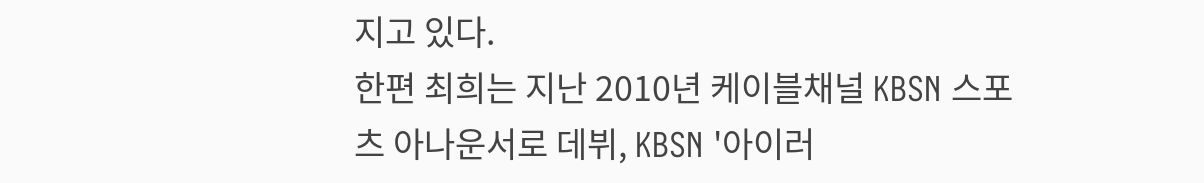지고 있다.
한편 최희는 지난 2010년 케이블채널 KBSN 스포츠 아나운서로 데뷔, KBSN '아이러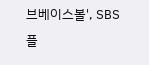브베이스볼', SBS플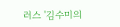러스 '김수미의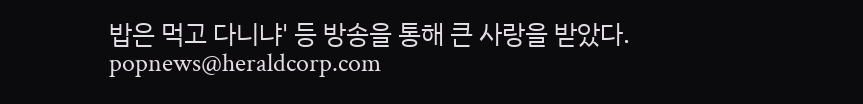밥은 먹고 다니냐' 등 방송을 통해 큰 사랑을 받았다.
popnews@heraldcorp.com